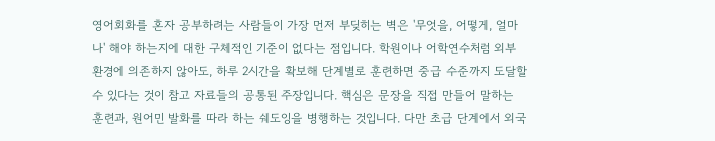영어회화를 혼자 공부하려는 사람들이 가장 먼저 부딪히는 벽은 '무엇을, 어떻게, 얼마나' 해야 하는지에 대한 구체적인 기준이 없다는 점입니다. 학원이나 어학연수처럼 외부 환경에 의존하지 않아도, 하루 2시간을 확보해 단계별로 훈련하면 중급 수준까지 도달할 수 있다는 것이 참고 자료들의 공통된 주장입니다. 핵심은 문장을 직접 만들어 말하는 훈련과, 원어민 발화를 따라 하는 쉐도잉을 병행하는 것입니다. 다만 초급 단계에서 외국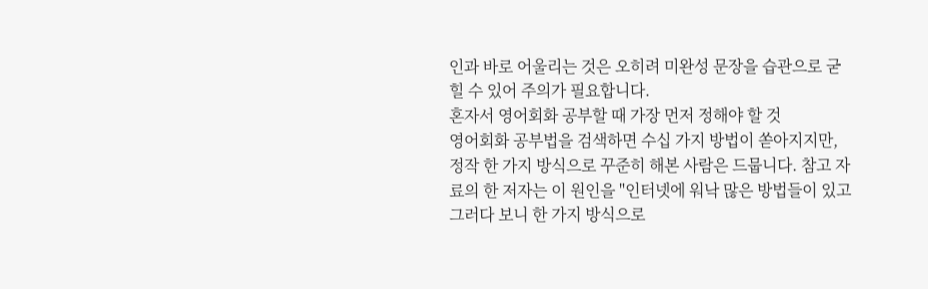인과 바로 어울리는 것은 오히려 미완성 문장을 습관으로 굳힐 수 있어 주의가 필요합니다.
혼자서 영어회화 공부할 때 가장 먼저 정해야 할 것
영어회화 공부법을 검색하면 수십 가지 방법이 쏟아지지만, 정작 한 가지 방식으로 꾸준히 해본 사람은 드뭅니다. 참고 자료의 한 저자는 이 원인을 "인터넷에 워낙 많은 방법들이 있고 그러다 보니 한 가지 방식으로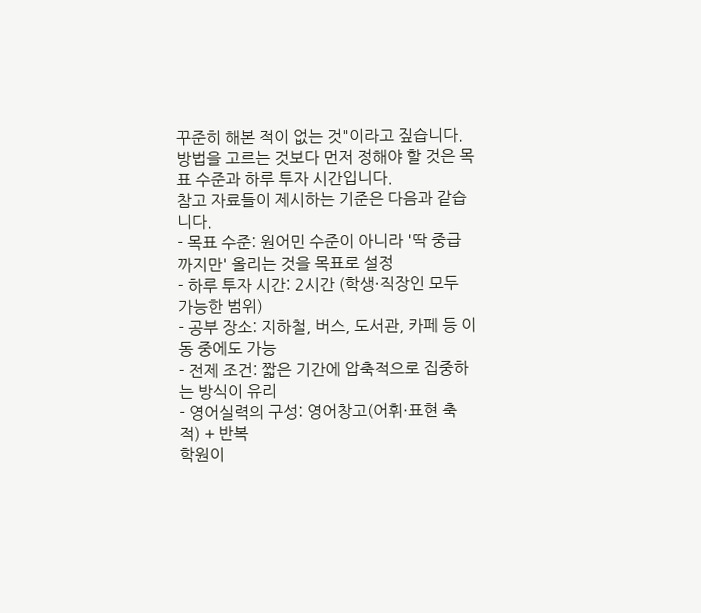꾸준히 해본 적이 없는 것"이라고 짚습니다. 방법을 고르는 것보다 먼저 정해야 할 것은 목표 수준과 하루 투자 시간입니다.
참고 자료들이 제시하는 기준은 다음과 같습니다.
- 목표 수준: 원어민 수준이 아니라 '딱 중급까지만' 올리는 것을 목표로 설정
- 하루 투자 시간: 2시간 (학생·직장인 모두 가능한 범위)
- 공부 장소: 지하철, 버스, 도서관, 카페 등 이동 중에도 가능
- 전제 조건: 짧은 기간에 압축적으로 집중하는 방식이 유리
- 영어실력의 구성: 영어창고(어휘·표현 축적) + 반복
학원이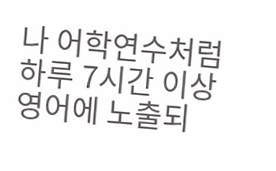나 어학연수처럼 하루 7시간 이상 영어에 노출되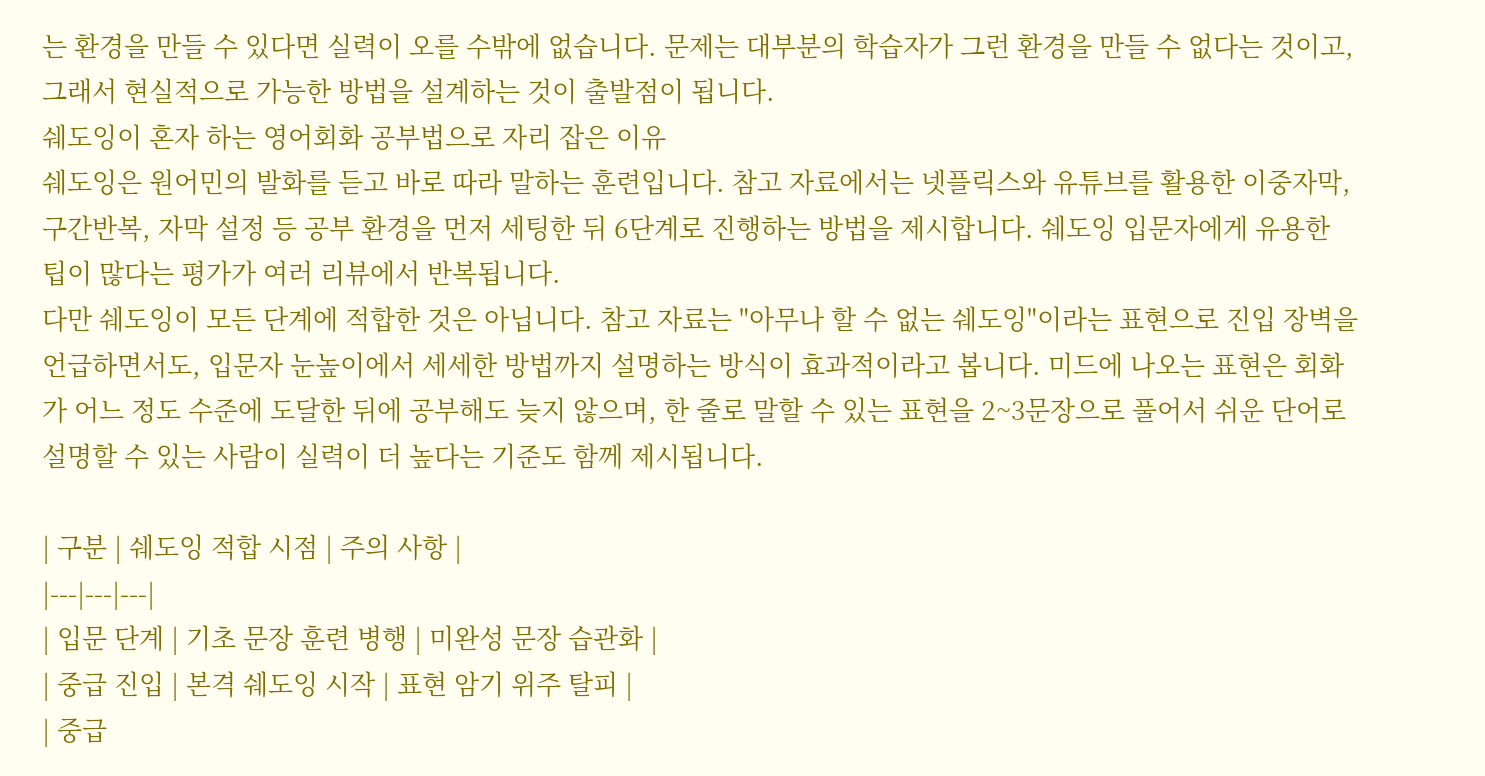는 환경을 만들 수 있다면 실력이 오를 수밖에 없습니다. 문제는 대부분의 학습자가 그런 환경을 만들 수 없다는 것이고, 그래서 현실적으로 가능한 방법을 설계하는 것이 출발점이 됩니다.
쉐도잉이 혼자 하는 영어회화 공부법으로 자리 잡은 이유
쉐도잉은 원어민의 발화를 듣고 바로 따라 말하는 훈련입니다. 참고 자료에서는 넷플릭스와 유튜브를 활용한 이중자막, 구간반복, 자막 설정 등 공부 환경을 먼저 세팅한 뒤 6단계로 진행하는 방법을 제시합니다. 쉐도잉 입문자에게 유용한 팁이 많다는 평가가 여러 리뷰에서 반복됩니다.
다만 쉐도잉이 모든 단계에 적합한 것은 아닙니다. 참고 자료는 "아무나 할 수 없는 쉐도잉"이라는 표현으로 진입 장벽을 언급하면서도, 입문자 눈높이에서 세세한 방법까지 설명하는 방식이 효과적이라고 봅니다. 미드에 나오는 표현은 회화가 어느 정도 수준에 도달한 뒤에 공부해도 늦지 않으며, 한 줄로 말할 수 있는 표현을 2~3문장으로 풀어서 쉬운 단어로 설명할 수 있는 사람이 실력이 더 높다는 기준도 함께 제시됩니다.

| 구분 | 쉐도잉 적합 시점 | 주의 사항 |
|---|---|---|
| 입문 단계 | 기초 문장 훈련 병행 | 미완성 문장 습관화 |
| 중급 진입 | 본격 쉐도잉 시작 | 표현 암기 위주 탈피 |
| 중급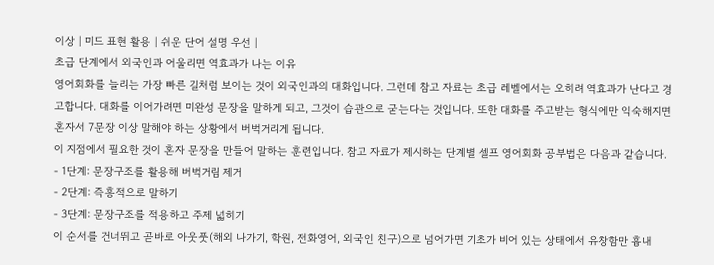이상 | 미드 표현 활용 | 쉬운 단어 설명 우선 |
초급 단계에서 외국인과 어울리면 역효과가 나는 이유
영어회화를 늘리는 가장 빠른 길처럼 보이는 것이 외국인과의 대화입니다. 그런데 참고 자료는 초급 레벨에서는 오히려 역효과가 난다고 경고합니다. 대화를 이어가려면 미완성 문장을 말하게 되고, 그것이 습관으로 굳는다는 것입니다. 또한 대화를 주고받는 형식에만 익숙해지면 혼자서 7문장 이상 말해야 하는 상황에서 버벅거리게 됩니다.
이 지점에서 필요한 것이 혼자 문장을 만들어 말하는 훈련입니다. 참고 자료가 제시하는 단계별 셀프 영어회화 공부법은 다음과 같습니다.
- 1단계: 문장구조를 활용해 버벅거림 제거
- 2단계: 즉흥적으로 말하기
- 3단계: 문장구조를 적용하고 주제 넓히기
이 순서를 건너뛰고 곧바로 아웃풋(해외 나가기, 학원, 전화영어, 외국인 친구)으로 넘어가면 기초가 비어 있는 상태에서 유창함만 흉내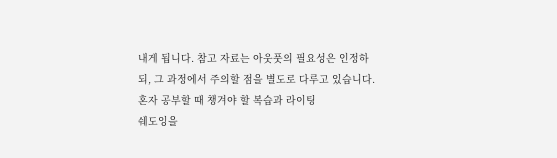내게 됩니다. 참고 자료는 아웃풋의 필요성은 인정하되, 그 과정에서 주의할 점을 별도로 다루고 있습니다.
혼자 공부할 때 챙겨야 할 복습과 라이팅
쉐도잉을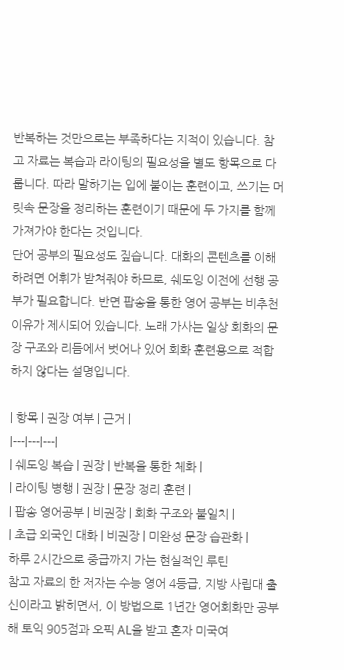반복하는 것만으로는 부족하다는 지적이 있습니다. 참고 자료는 복습과 라이팅의 필요성을 별도 항목으로 다룹니다. 따라 말하기는 입에 붙이는 훈련이고, 쓰기는 머릿속 문장을 정리하는 훈련이기 때문에 두 가지를 함께 가져가야 한다는 것입니다.
단어 공부의 필요성도 짚습니다. 대화의 콘텐츠를 이해하려면 어휘가 받쳐줘야 하므로, 쉐도잉 이전에 선행 공부가 필요합니다. 반면 팝송을 통한 영어 공부는 비추천 이유가 제시되어 있습니다. 노래 가사는 일상 회화의 문장 구조와 리듬에서 벗어나 있어 회화 훈련용으로 적합하지 않다는 설명입니다.

| 항목 | 권장 여부 | 근거 |
|---|---|---|
| 쉐도잉 복습 | 권장 | 반복을 통한 체화 |
| 라이팅 병행 | 권장 | 문장 정리 훈련 |
| 팝송 영어공부 | 비권장 | 회화 구조와 불일치 |
| 초급 외국인 대화 | 비권장 | 미완성 문장 습관화 |
하루 2시간으로 중급까지 가는 현실적인 루틴
참고 자료의 한 저자는 수능 영어 4등급, 지방 사립대 출신이라고 밝히면서, 이 방법으로 1년간 영어회화만 공부해 토익 905점과 오픽 AL을 받고 혼자 미국여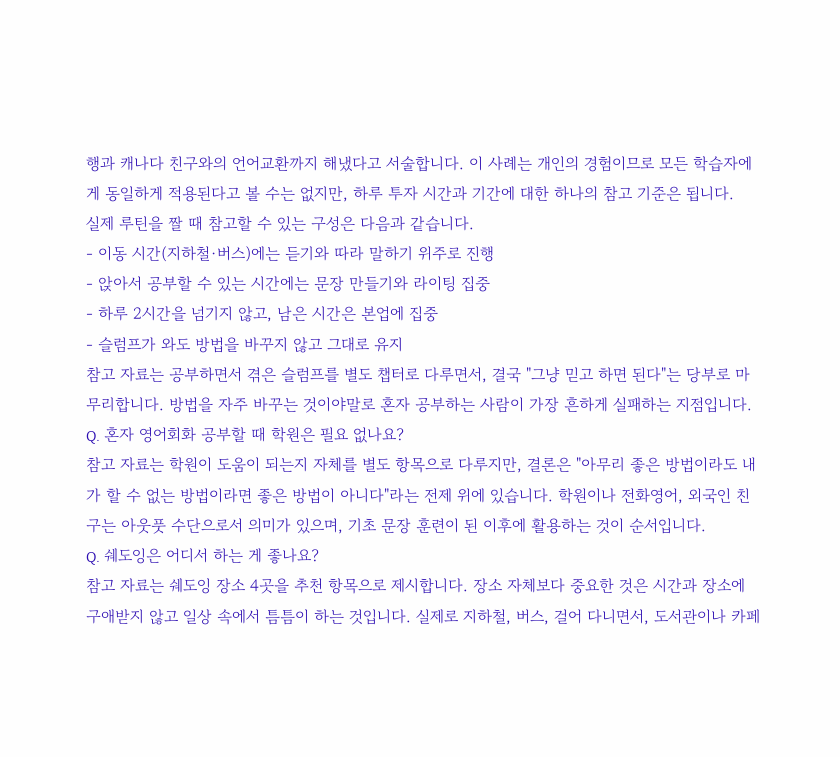행과 캐나다 친구와의 언어교환까지 해냈다고 서술합니다. 이 사례는 개인의 경험이므로 모든 학습자에게 동일하게 적용된다고 볼 수는 없지만, 하루 투자 시간과 기간에 대한 하나의 참고 기준은 됩니다.
실제 루틴을 짤 때 참고할 수 있는 구성은 다음과 같습니다.
- 이동 시간(지하철·버스)에는 듣기와 따라 말하기 위주로 진행
- 앉아서 공부할 수 있는 시간에는 문장 만들기와 라이팅 집중
- 하루 2시간을 넘기지 않고, 남은 시간은 본업에 집중
- 슬럼프가 와도 방법을 바꾸지 않고 그대로 유지
참고 자료는 공부하면서 겪은 슬럼프를 별도 챕터로 다루면서, 결국 "그냥 믿고 하면 된다"는 당부로 마무리합니다. 방법을 자주 바꾸는 것이야말로 혼자 공부하는 사람이 가장 흔하게 실패하는 지점입니다.
Q. 혼자 영어회화 공부할 때 학원은 필요 없나요?
참고 자료는 학원이 도움이 되는지 자체를 별도 항목으로 다루지만, 결론은 "아무리 좋은 방법이라도 내가 할 수 없는 방법이라면 좋은 방법이 아니다"라는 전제 위에 있습니다. 학원이나 전화영어, 외국인 친구는 아웃풋 수단으로서 의미가 있으며, 기초 문장 훈련이 된 이후에 활용하는 것이 순서입니다.
Q. 쉐도잉은 어디서 하는 게 좋나요?
참고 자료는 쉐도잉 장소 4곳을 추천 항목으로 제시합니다. 장소 자체보다 중요한 것은 시간과 장소에 구애받지 않고 일상 속에서 틈틈이 하는 것입니다. 실제로 지하철, 버스, 걸어 다니면서, 도서관이나 카페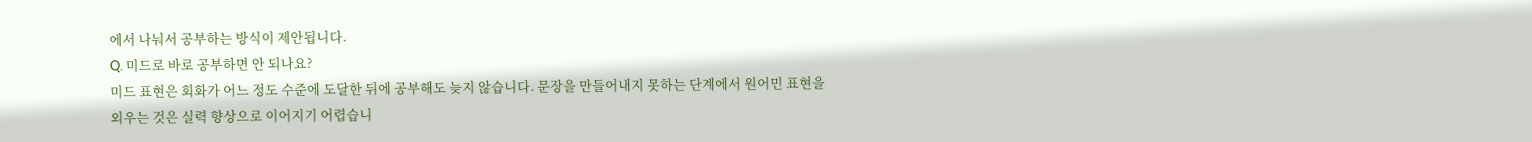에서 나눠서 공부하는 방식이 제안됩니다.
Q. 미드로 바로 공부하면 안 되나요?
미드 표현은 회화가 어느 정도 수준에 도달한 뒤에 공부해도 늦지 않습니다. 문장을 만들어내지 못하는 단계에서 원어민 표현을 외우는 것은 실력 향상으로 이어지기 어렵습니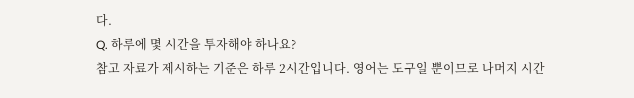다.
Q. 하루에 몇 시간을 투자해야 하나요?
참고 자료가 제시하는 기준은 하루 2시간입니다. 영어는 도구일 뿐이므로 나머지 시간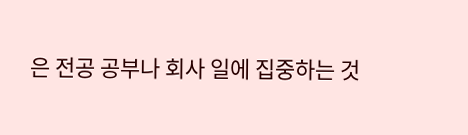은 전공 공부나 회사 일에 집중하는 것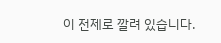이 전제로 깔려 있습니다.